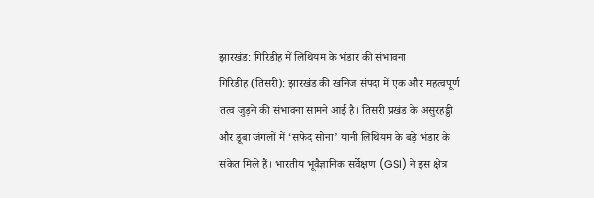झारखंड: गिरिडीह में लिथियम के भंडार की संभावना
गिरिडीह (तिसरी): झारखंड की खनिज संपदा में एक और महत्वपूर्ण तत्व जुड़ने की संभावना सामने आई है। तिसरी प्रखंड के असुरहड्डी और डूबा जंगलों में ‘सफेद सोना’ यानी लिथियम के बड़े भंडार के संकेत मिले हैं। भारतीय भूवैज्ञानिक सर्वेक्षण (GSI) ने इस क्षेत्र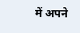में अपने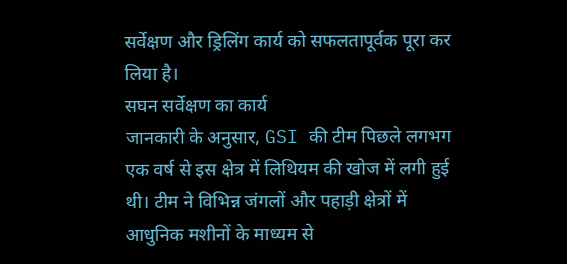सर्वेक्षण और ड्रिलिंग कार्य को सफलतापूर्वक पूरा कर लिया है।
सघन सर्वेक्षण का कार्य
जानकारी के अनुसार, GSI की टीम पिछले लगभग एक वर्ष से इस क्षेत्र में लिथियम की खोज में लगी हुई थी। टीम ने विभिन्न जंगलों और पहाड़ी क्षेत्रों में आधुनिक मशीनों के माध्यम से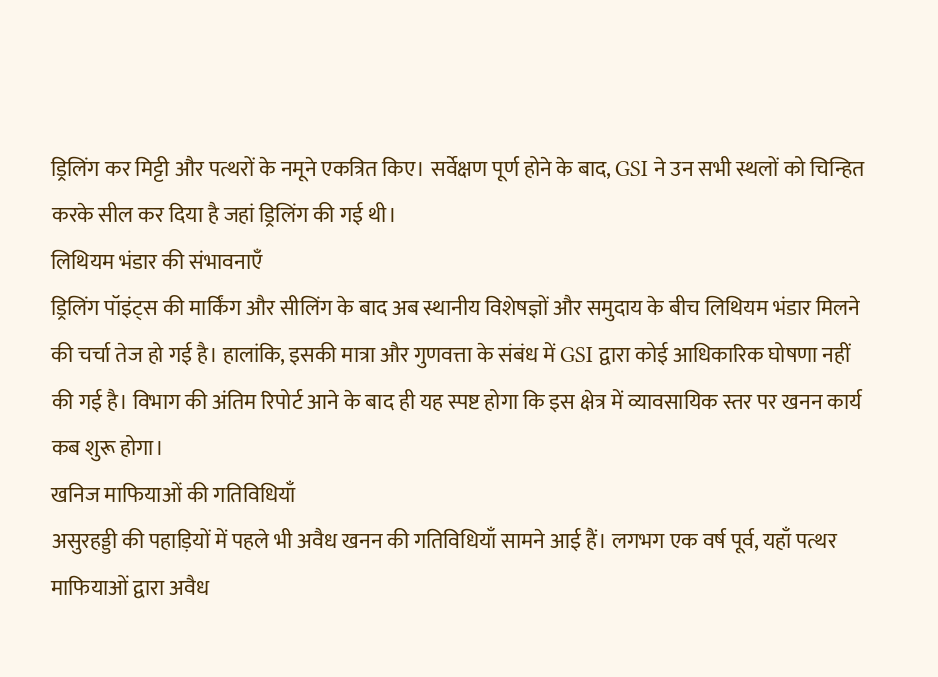ड्रिलिंग कर मिट्टी और पत्थरों के नमूने एकत्रित किए। सर्वेक्षण पूर्ण होने के बाद, GSI ने उन सभी स्थलों को चिन्हित करके सील कर दिया है जहां ड्रिलिंग की गई थी।
लिथियम भंडार की संभावनाएँ
ड्रिलिंग पॉइंट्स की मार्किंग और सीलिंग के बाद अब स्थानीय विशेषज्ञों और समुदाय के बीच लिथियम भंडार मिलने की चर्चा तेज हो गई है। हालांकि, इसकी मात्रा और गुणवत्ता के संबंध में GSI द्वारा कोई आधिकारिक घोषणा नहीं की गई है। विभाग की अंतिम रिपोर्ट आने के बाद ही यह स्पष्ट होगा कि इस क्षेत्र में व्यावसायिक स्तर पर खनन कार्य कब शुरू होगा।
खनिज माफियाओं की गतिविधियाँ
असुरहड्डी की पहाड़ियों में पहले भी अवैध खनन की गतिविधियाँ सामने आई हैं। लगभग एक वर्ष पूर्व, यहाँ पत्थर माफियाओं द्वारा अवैध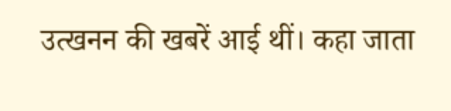उत्खनन की खबरें आई थीं। कहा जाता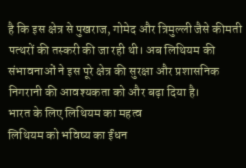है कि इस क्षेत्र से पुखराज, गोमेद और त्रिमुल्ली जैसे कीमती पत्थरों की तस्करी की जा रही थी। अब लिथियम की संभावनाओं ने इस पूरे क्षेत्र की सुरक्षा और प्रशासनिक निगरानी की आवश्यकता को और बढ़ा दिया है।
भारत के लिए लिथियम का महत्व
लिथियम को भविष्य का ईंधन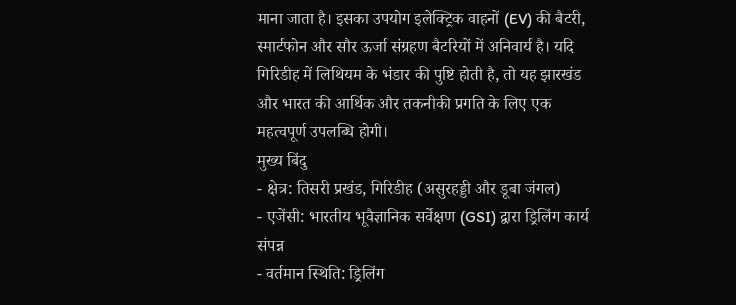माना जाता है। इसका उपयोग इलेक्ट्रिक वाहनों (EV) की बैटरी, स्मार्टफोन और सौर ऊर्जा संग्रहण बैटरियों में अनिवार्य है। यदि गिरिडीह में लिथियम के भंडार की पुष्टि होती है, तो यह झारखंड और भारत की आर्थिक और तकनीकी प्रगति के लिए एक महत्वपूर्ण उपलब्धि होगी।
मुख्य बिंदु
- क्षेत्र: तिसरी प्रखंड, गिरिडीह (असुरहड्डी और डूबा जंगल)
- एजेंसी: भारतीय भूवैज्ञानिक सर्वेक्षण (GSI) द्वारा ड्रिलिंग कार्य संपन्न
- वर्तमान स्थिति: ड्रिलिंग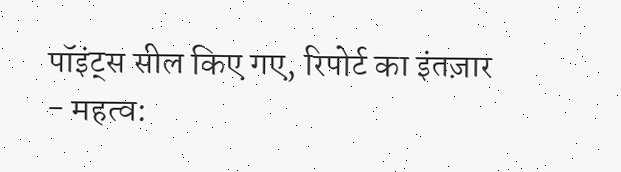पॉइंट्स सील किए गए, रिपोर्ट का इंतज़ार
- महत्व: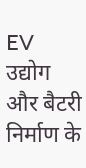EV उद्योग और बैटरी निर्माण के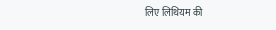लिए लिथियम की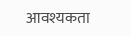आवश्यकता